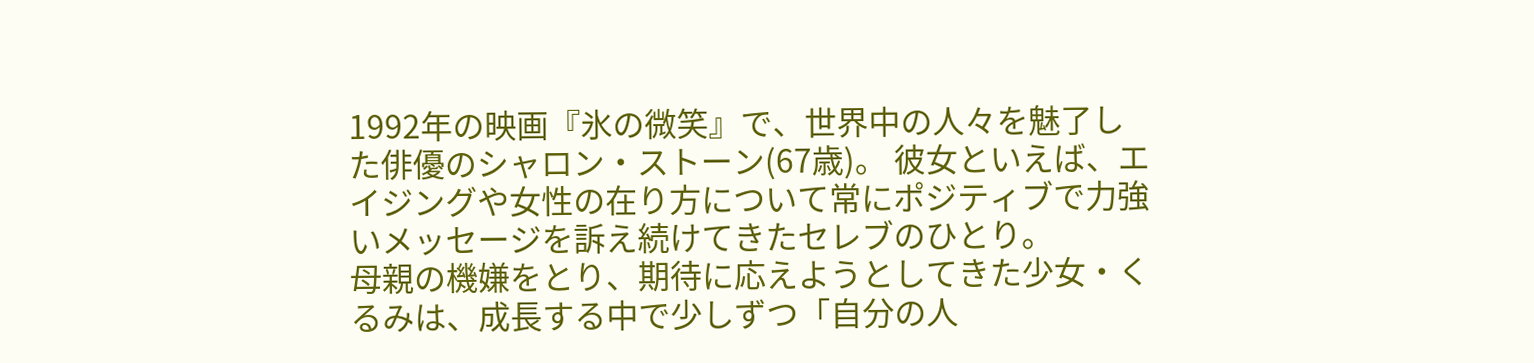1992年の映画『氷の微笑』で、世界中の人々を魅了した俳優のシャロン・ストーン(67歳)。 彼女といえば、エイジングや女性の在り方について常にポジティブで力強いメッセージを訴え続けてきたセレブのひとり。
母親の機嫌をとり、期待に応えようとしてきた少女・くるみは、成長する中で少しずつ「自分の人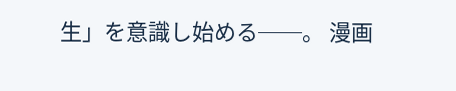生」を意識し始める──。 漫画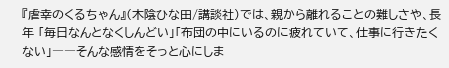『虐幸のくるちゃん』(木陰ひな田/講談社)では、親から離れることの難しさや、長年 「毎日なんとなくしんどい」「布団の中にいるのに疲れていて、仕事に行きたくない」――そんな感情をそっと心にしま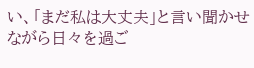い、「まだ私は大丈夫」と言い聞かせながら日々を過ご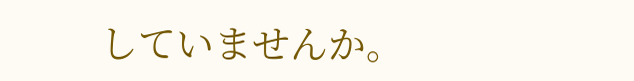していませんか。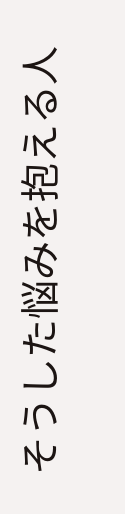そうした悩みを抱える人